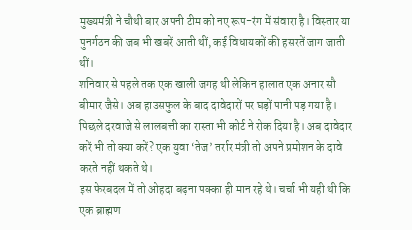मुख्यमंत्री ने चौथी बार अपनी टीम को नए रूप-रंग में संवारा है। विस्तार या पुनर्गठन की जब भी खबरें आती थीं, कई विधायकों की हसरतें जाग जाती थीं।
शनिवार से पहले तक एक खाली जगह थी लेकिन हालात एक अनार सौ बीमार जैसे। अब हाउसफुल के बाद दावेदारों पर घड़ों पानी पड़ गया है।
पिछले दरवाजे से लालबत्ती का रास्ता भी कोर्ट ने रोक दिया है। अब दावेदार करें भी तो क्या करें? एक युवा ‘तेज’ तर्रार मंत्री तो अपने प्रमोशन के दावे करते नहीं थकते थे।
इस फेरबदल में तो ओहदा बढ़ना पक्का ही मान रहे थे। चर्चा भी यही थी कि एक ब्राह्मण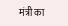मंत्री का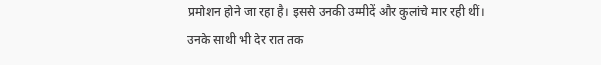प्रमोशन होने जा रहा है। इससे उनकी उम्मीदें और कुलांचे मार रही थीं।
उनके साथी भी देर रात तक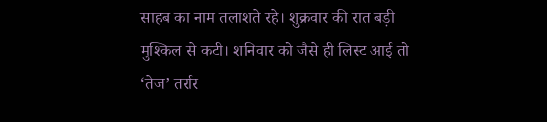साहब का नाम तलाशते रहे। शुक्रवार की रात बड़ी मुश्किल से कटी। शनिवार को जैसे ही लिस्ट आई तो ‘तेज’ तर्रार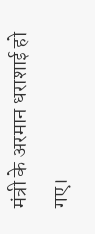मंत्री के अरमान धराशाई हो गए।